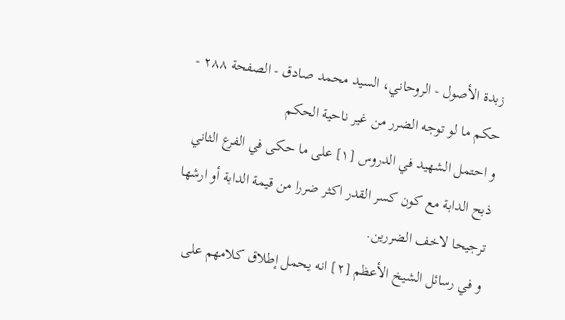زبدة الأصول - الروحاني، السيد محمد صادق - الصفحة ٢٨٨ - حكم ما لو توجه الضرر من غير ناحية الحكم
و احتمل الشهيد في الدروس [١] على ما حكى في الفرع الثاني ذبح الدابة مع كون كسر القدر اكثر ضررا من قيمة الدابة أو ارشها ترجيحا لاخف الضررين.
و في رسائل الشيخ الأعظم [٢] انه يحمل إطلاق كلامهم على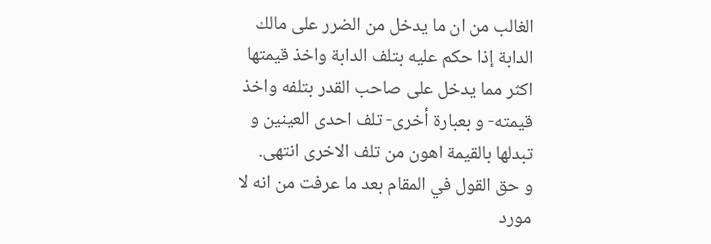الغالب من ان ما يدخل من الضرر على مالك الدابة إذا حكم عليه بتلف الدابة واخذ قيمتها اكثر مما يدخل على صاحب القدر بتلفه واخذ قيمته- و بعبارة أخرى- تلف احدى العينين و تبدلها بالقيمة اهون من تلف الاخرى انتهى.
و حق القول في المقام بعد ما عرفت من انه لا مورد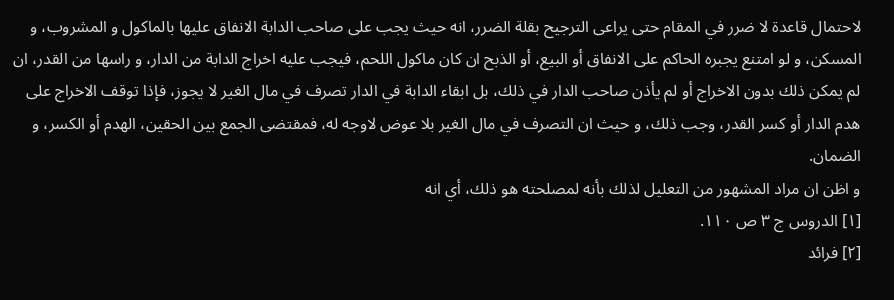لاحتمال قاعدة لا ضرر في المقام حتى يراعى الترجيح بقلة الضرر، انه حيث يجب على صاحب الدابة الانفاق عليها بالماكول و المشروب، و المسكن، و لو امتنع يجبره الحاكم على الانفاق أو البيع، أو الذبح ان كان ماكول اللحم، فيجب عليه اخراج الدابة من الدار، و راسها من القدر، ان لم يمكن ذلك بدون الاخراج أو لم يأذن صاحب الدار في ذلك، بل ابقاء الدابة في الدار تصرف في مال الغير لا يجوز، فإذا توقف الاخراج على هدم الدار أو كسر القدر، وجب ذلك، و حيث ان التصرف في مال الغير بلا عوض لاوجه له، فمقتضى الجمع بين الحقين، الهدم أو الكسر، و الضمان.
و اظن ان مراد المشهور من التعليل لذلك بأنه لمصلحته هو ذلك، أي انه
[١] الدروس ج ٣ ص ١١٠.
[٢] فرائد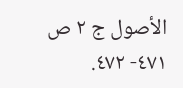الأصول ج ٢ ص ٤٧١- ٤٧٢.